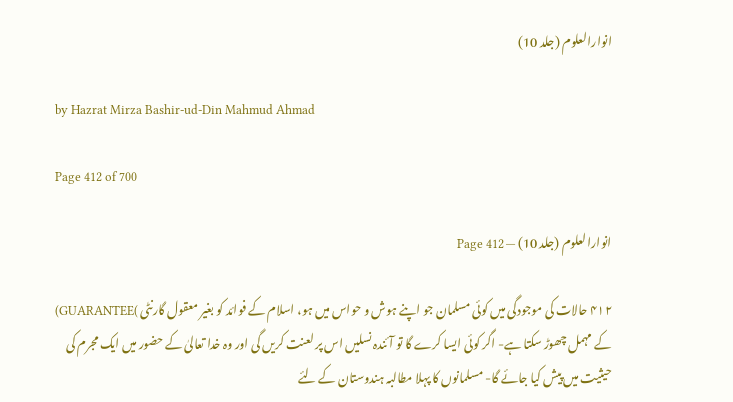انوارالعلوم (جلد 10)

by Hazrat Mirza Bashir-ud-Din Mahmud Ahmad

Page 412 of 700

انوارالعلوم (جلد 10) — Page 412

۴۱۲ حالات کی موجودگی میں کوئی مسلمان جو اپنے ہوش و حواس میں ہو، اسلام کے فوائد کو بغیر معقول گارنٹی )GUARANTEE) کے مہمل چھوڑ سکتا ہے- اگر کوئی ایسا کرے گا تو آئندہ نسلیں اس پر لعنت کریں گی اور وہ خدا تعالیٰ کے حضور میں ایک مجرم کی حیثیت میں پیش کیا جائے گا- مسلمانوں کا پہلا مطالبہ ہندوستان کے لئے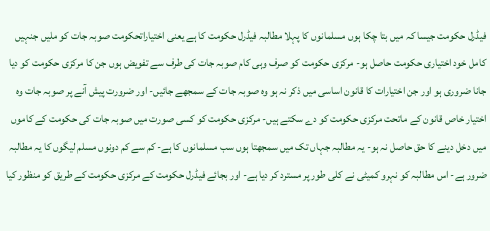فیڈرل حکومت جیسا کہ میں بتا چکا ہوں مسلمانوں کا پہلا مطالبہ فیڈرل حکومت کا ہے یعنی اختیاراتحکومت صوبہ جات کو ملیں جنہیں کامل خود اختیاری حکومت حاصل ہو- مرکزی حکومت کو صرف وہی کام صوبہ جات کی طرف سے تفویض ہوں جن کا مرکزی حکومت کو دیا جانا ضروری ہو اور جن اختیارات کا قانون اساسی میں ذکر نہ ہو وہ صوبہ جات کے سمجھے جائیں- اور ضرورت پیش آنے پر صوبہ جات وہ اختیار خاص قانون کے ماتحت مرکزی حکومت کو دے سکتے ہیں- مرکزی حکومت کو کسی صورت میں صوبہ جات کی حکومت کے کاموں میں دخل دینے کا حق حاصل نہ ہو- یہ مطالبہ جہاں تک میں سمجھتا ہوں سب مسلمانوں کا ہے- کم سے کم دونوں مسلم لیگوں کا یہ مطالبہ ضرور ہے- اس مطالبہ کو نہرو کمیٹی نے کلی طور پر مسترد کر دیا ہے- اور بجائے فیڈرل حکومت کے مرکزی حکومت کے طریق کو منظور کیا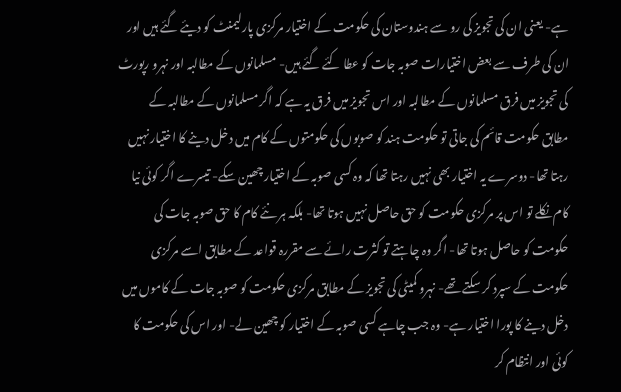ہے- یعنی ان کی تجویز کی رو سے ہندوستان کی حکومت کے اختیار مرکزی پارلیمنٹ کو دیئے گئے ہیں اور ان کی طرف سے بعض اختیارات صوبہ جات کو عطا کئے گئے ہیں- مسلمانوں کے مطالبہ اور نہرو رپورٹ کی تجویز میں فرق مسلمانوں کے مطالبہ اور اس تجویز میں فرق یہ ہے کہ اگر مسلمانوں کے مطالبہ کے مطابق حکومت قائم کی جاتی تو حکومت ہند کو صوبوں کی حکومتوں کے کام میں دخل دینے کا اختیار نہیں رہتا تھا- دوسرے یہ اختیار بھی نہیں رہتا تھا کہ وہ کسی صوبہ کے اختیار چھین سکے- تیسرے اگر کوئی نیا کام نکلے تو اس پر مرکزی حکومت کو حق حاصل نہیں ہوتا تھا- بلکہ ہر نئے کام کا حق صوبہ جات کی حکومت کو حاصل ہوتا تھا- اگر وہ چاہتے تو کثرت رائے سے مقررہ قواعد کے مطابق اسے مرکزی حکومت کے سپرد کر سکتے تھے- نہرو کمیٹی کی تجویز کے مطابق مرکزی حکومت کو صوبہ جات کے کاموں میں دخل دینے کا پورا اختیار ہے- وہ جب چاہے کسی صوبہ کے اختیار کو چھین لے- اور اس کی حکومت کا کوئی اور انتظام کر